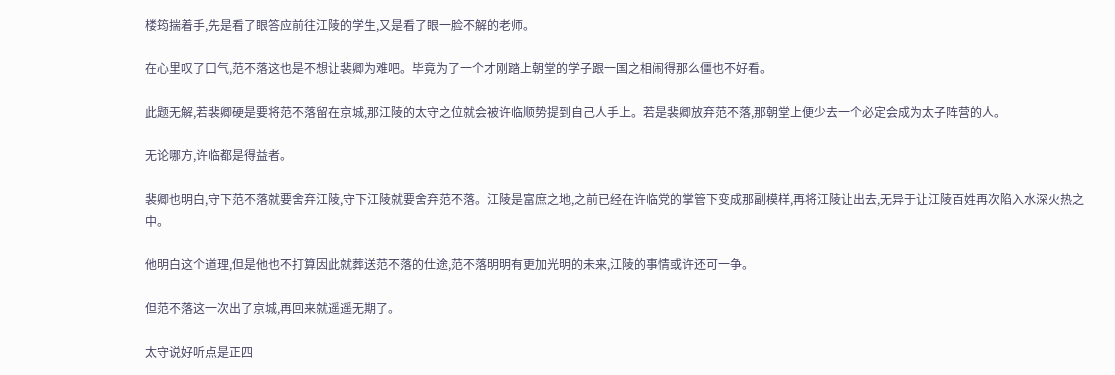楼筠揣着手,先是看了眼答应前往江陵的学生,又是看了眼一脸不解的老师。

在心里叹了口气,范不落这也是不想让裴卿为难吧。毕竟为了一个才刚踏上朝堂的学子跟一国之相闹得那么僵也不好看。

此题无解,若裴卿硬是要将范不落留在京城,那江陵的太守之位就会被许临顺势提到自己人手上。若是裴卿放弃范不落,那朝堂上便少去一个必定会成为太子阵营的人。

无论哪方,许临都是得益者。

裴卿也明白,守下范不落就要舍弃江陵,守下江陵就要舍弃范不落。江陵是富庶之地,之前已经在许临党的掌管下变成那副模样,再将江陵让出去,无异于让江陵百姓再次陷入水深火热之中。

他明白这个道理,但是他也不打算因此就葬送范不落的仕途,范不落明明有更加光明的未来,江陵的事情或许还可一争。

但范不落这一次出了京城,再回来就遥遥无期了。

太守说好听点是正四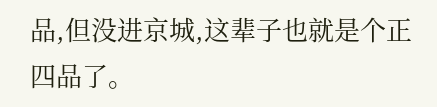品,但没进京城,这辈子也就是个正四品了。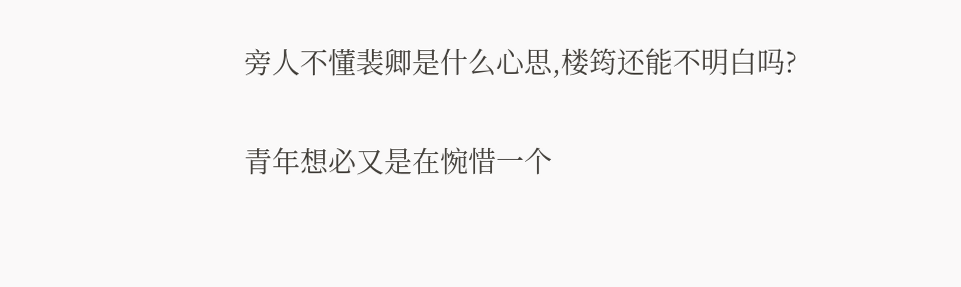旁人不懂裴卿是什么心思,楼筠还能不明白吗?

青年想必又是在惋惜一个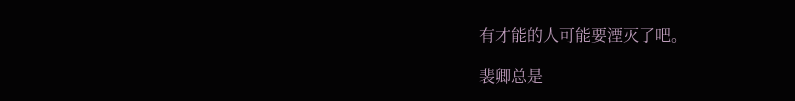有才能的人可能要湮灭了吧。

裴卿总是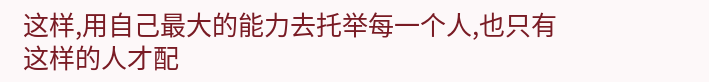这样,用自己最大的能力去托举每一个人,也只有这样的人才配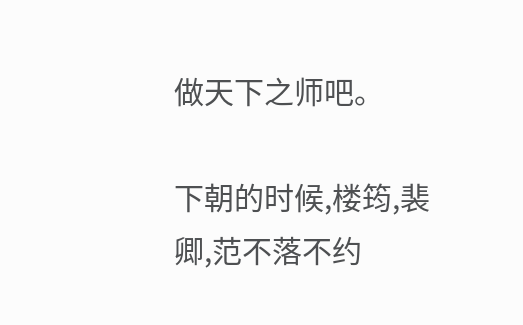做天下之师吧。

下朝的时候,楼筠,裴卿,范不落不约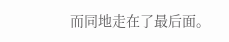而同地走在了最后面。